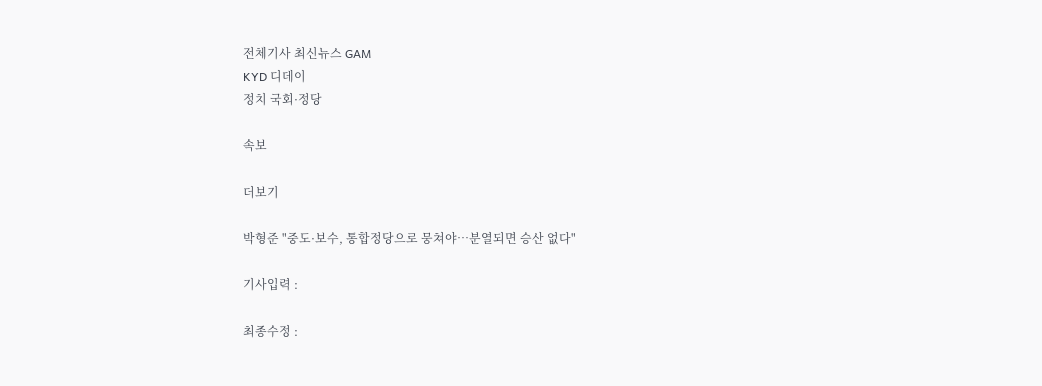전체기사 최신뉴스 GAM
KYD 디데이
정치 국회·정당

속보

더보기

박형준 "중도·보수, 통합정당으로 뭉쳐야…분열되면 승산 없다"

기사입력 :

최종수정 :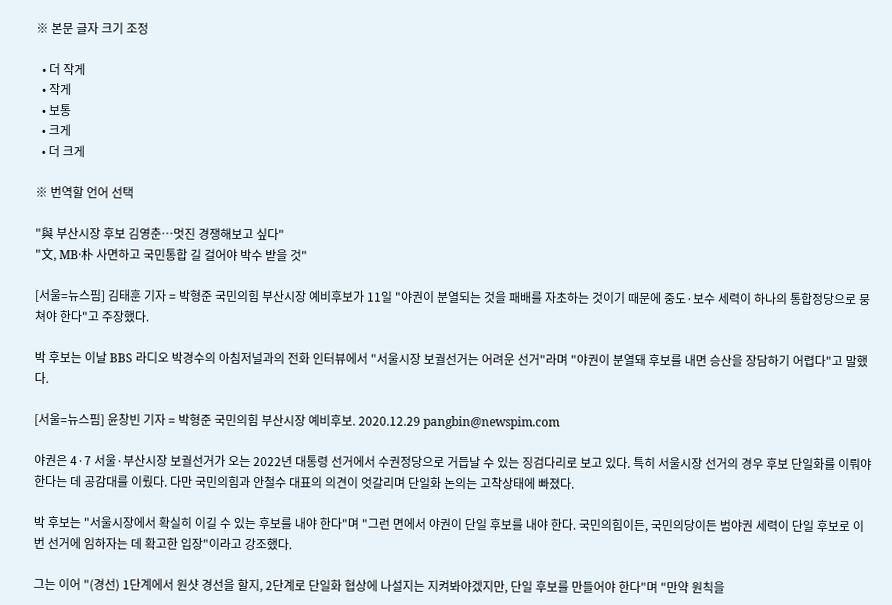※ 본문 글자 크기 조정

  • 더 작게
  • 작게
  • 보통
  • 크게
  • 더 크게

※ 번역할 언어 선택

"與 부산시장 후보 김영춘…멋진 경쟁해보고 싶다"
"文, MB·朴 사면하고 국민통합 길 걸어야 박수 받을 것"

[서울=뉴스핌] 김태훈 기자 = 박형준 국민의힘 부산시장 예비후보가 11일 "야권이 분열되는 것을 패배를 자초하는 것이기 때문에 중도·보수 세력이 하나의 통합정당으로 뭉쳐야 한다"고 주장했다.

박 후보는 이날 BBS 라디오 박경수의 아침저널과의 전화 인터뷰에서 "서울시장 보궐선거는 어려운 선거"라며 "야권이 분열돼 후보를 내면 승산을 장담하기 어렵다"고 말했다.

[서울=뉴스핌] 윤창빈 기자 = 박형준 국민의힘 부산시장 예비후보. 2020.12.29 pangbin@newspim.com

야권은 4·7 서울·부산시장 보궐선거가 오는 2022년 대통령 선거에서 수권정당으로 거듭날 수 있는 징검다리로 보고 있다. 특히 서울시장 선거의 경우 후보 단일화를 이뤄야 한다는 데 공감대를 이뤘다. 다만 국민의힘과 안철수 대표의 의견이 엇갈리며 단일화 논의는 고착상태에 빠졌다.

박 후보는 "서울시장에서 확실히 이길 수 있는 후보를 내야 한다"며 "그런 면에서 야권이 단일 후보를 내야 한다. 국민의힘이든, 국민의당이든 범야권 세력이 단일 후보로 이번 선거에 임하자는 데 확고한 입장"이라고 강조했다.

그는 이어 "(경선) 1단계에서 원샷 경선을 할지, 2단계로 단일화 협상에 나설지는 지켜봐야겠지만, 단일 후보를 만들어야 한다"며 "만약 원칙을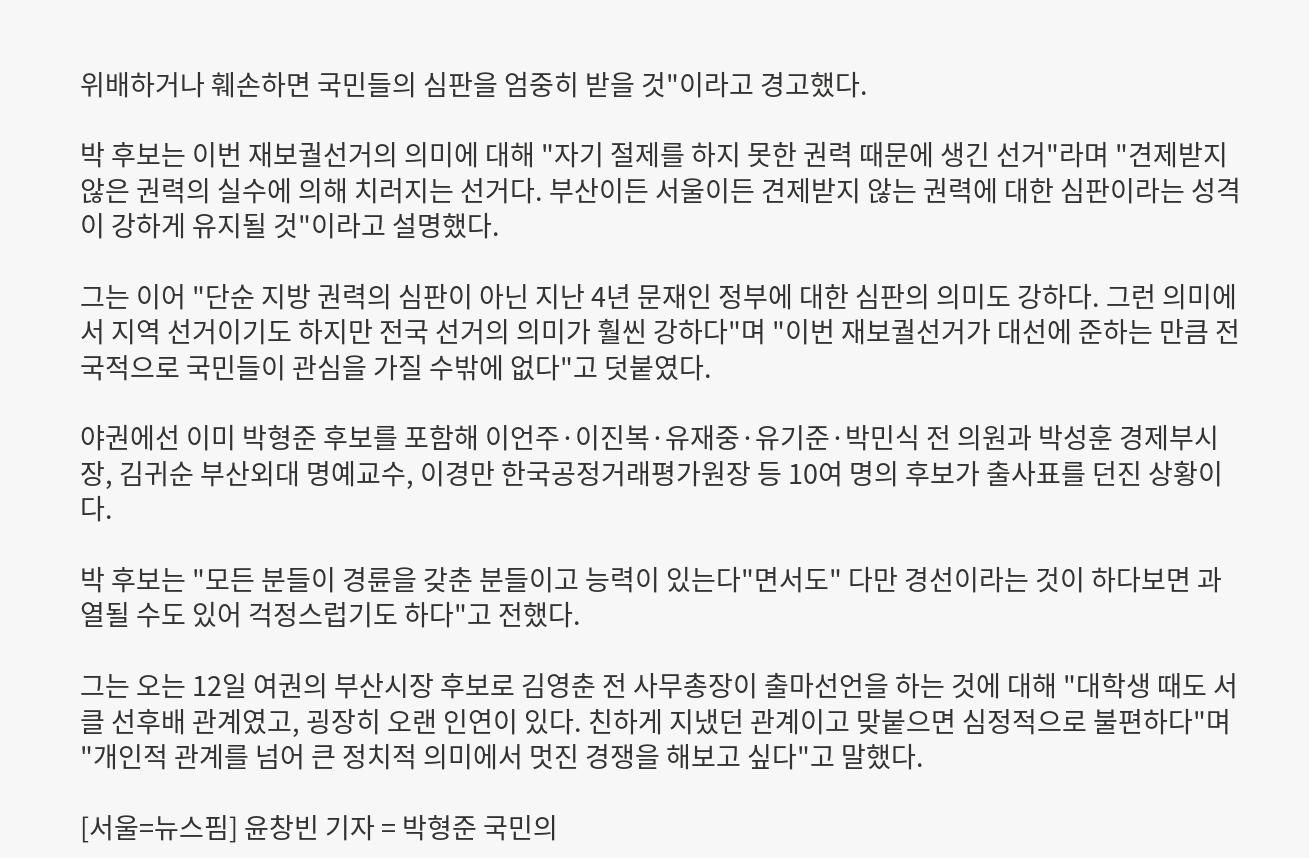위배하거나 훼손하면 국민들의 심판을 엄중히 받을 것"이라고 경고했다.

박 후보는 이번 재보궐선거의 의미에 대해 "자기 절제를 하지 못한 권력 때문에 생긴 선거"라며 "견제받지 않은 권력의 실수에 의해 치러지는 선거다. 부산이든 서울이든 견제받지 않는 권력에 대한 심판이라는 성격이 강하게 유지될 것"이라고 설명했다.

그는 이어 "단순 지방 권력의 심판이 아닌 지난 4년 문재인 정부에 대한 심판의 의미도 강하다. 그런 의미에서 지역 선거이기도 하지만 전국 선거의 의미가 훨씬 강하다"며 "이번 재보궐선거가 대선에 준하는 만큼 전국적으로 국민들이 관심을 가질 수밖에 없다"고 덧붙였다.

야권에선 이미 박형준 후보를 포함해 이언주·이진복·유재중·유기준·박민식 전 의원과 박성훈 경제부시장, 김귀순 부산외대 명예교수, 이경만 한국공정거래평가원장 등 10여 명의 후보가 출사표를 던진 상황이다.

박 후보는 "모든 분들이 경륜을 갖춘 분들이고 능력이 있는다"면서도" 다만 경선이라는 것이 하다보면 과열될 수도 있어 걱정스럽기도 하다"고 전했다.

그는 오는 12일 여권의 부산시장 후보로 김영춘 전 사무총장이 출마선언을 하는 것에 대해 "대학생 때도 서클 선후배 관계였고, 굉장히 오랜 인연이 있다. 친하게 지냈던 관계이고 맞붙으면 심정적으로 불편하다"며 "개인적 관계를 넘어 큰 정치적 의미에서 멋진 경쟁을 해보고 싶다"고 말했다.

[서울=뉴스핌] 윤창빈 기자 = 박형준 국민의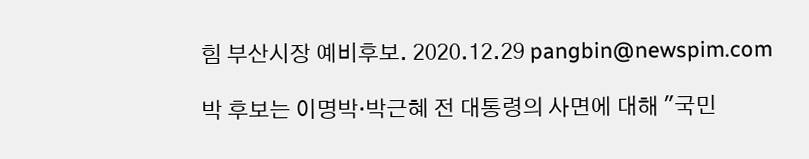힘 부산시장 예비후보. 2020.12.29 pangbin@newspim.com

박 후보는 이명박·박근혜 전 대통령의 사면에 대해 "국민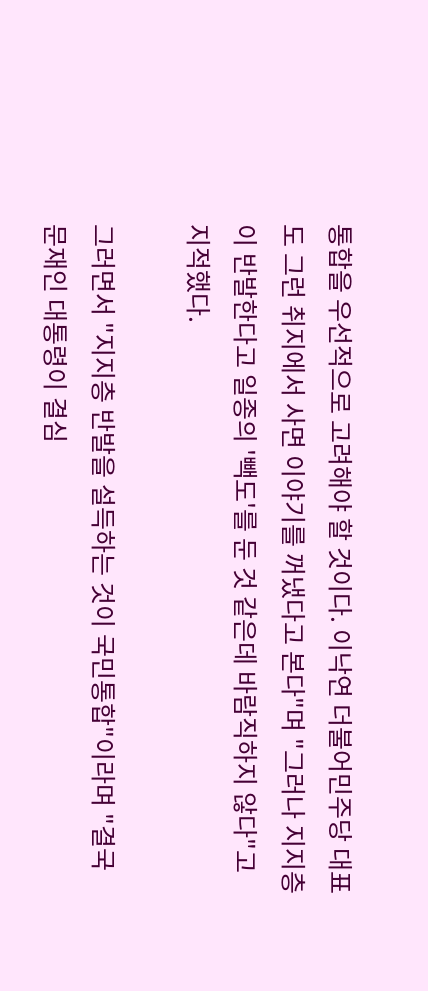통합을 우선적으로 고려해야 할 것이다. 이낙연 더불어민주당 대표도 그런 취지에서 사면 이야기를 꺼냈다고 본다"며 "그러나 지지층이 반발한다고 일종의 '빽도'를 둔 것 같은데 바람직하지 않다"고 지적했다.

그러면서 "지지층 반발을 설득하는 것이 국민통합"이라며 "결국 문재인 대통령이 결심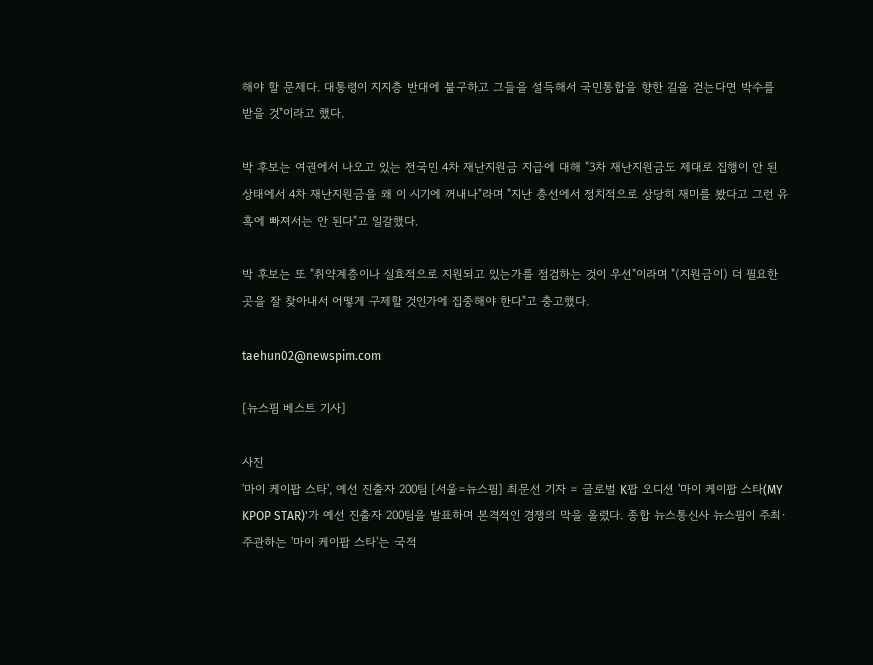해야 할 문제다. 대통령이 지지층 반대에 불구하고 그들을 설득해서 국민통합을 향한 길을 걷는다면 박수를 받을 것"이라고 했다.

박 후보는 여권에서 나오고 있는 전국민 4차 재난지원금 지급에 대해 "3차 재난지원금도 제대로 집행이 안 된 상태에서 4차 재난지원금을 왜 이 시기에 꺼내나"라며 "지난 총선에서 정치적으로 상당히 재미를 봤다고 그런 유혹에 빠져서는 안 된다"고 일갈했다.

박 후보는 또 "취약계층이나 실효적으로 지원되고 있는가를 점검하는 것이 우선"이라며 "(지원금이) 더 필요한 곳을 잘 찾아내서 어떻게 구제할 것인가에 집중해야 한다"고 충고했다.

taehun02@newspim.com

[뉴스핌 베스트 기사]

사진
'마이 케이팝 스타', 예선 진출자 200팀 [서울=뉴스핌] 최문선 기자 = 글로벌 K팝 오디션 '마이 케이팝 스타(MY KPOP STAR)'가 예선 진출자 200팀을 발표하며 본격적인 경쟁의 막을 올렸다. 종합 뉴스통신사 뉴스핌이 주최·주관하는 '마이 케이팝 스타'는 국적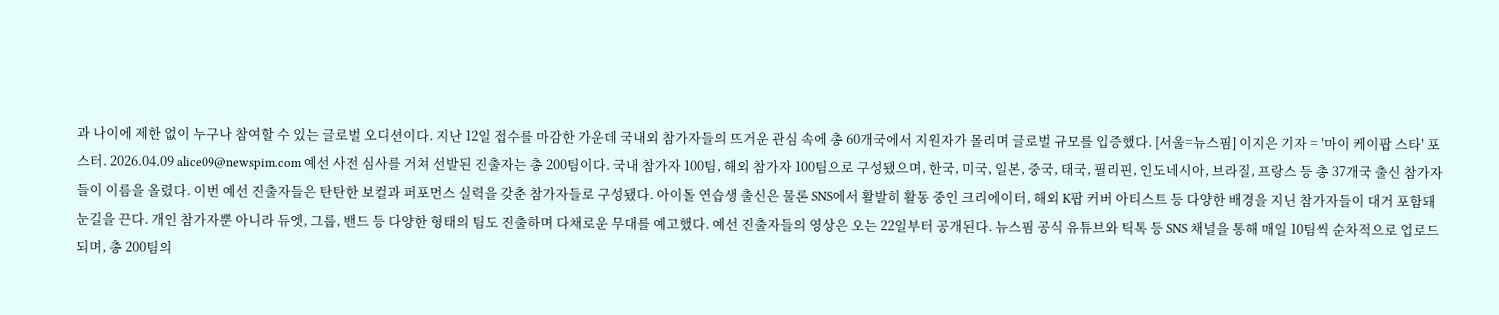과 나이에 제한 없이 누구나 참여할 수 있는 글로벌 오디션이다. 지난 12일 접수를 마감한 가운데 국내외 참가자들의 뜨거운 관심 속에 총 60개국에서 지원자가 몰리며 글로벌 규모를 입증했다. [서울=뉴스핌] 이지은 기자 = '마이 케이팝 스타' 포스터. 2026.04.09 alice09@newspim.com 예선 사전 심사를 거쳐 선발된 진출자는 총 200팀이다. 국내 참가자 100팀, 해외 참가자 100팀으로 구성됐으며, 한국, 미국, 일본, 중국, 태국, 필리핀, 인도네시아, 브라질, 프랑스 등 총 37개국 출신 참가자들이 이름을 올렸다. 이번 예선 진출자들은 탄탄한 보컬과 퍼포먼스 실력을 갖춘 참가자들로 구성됐다. 아이돌 연습생 출신은 물론 SNS에서 활발히 활동 중인 크리에이터, 해외 K팝 커버 아티스트 등 다양한 배경을 지닌 참가자들이 대거 포함돼 눈길을 끈다. 개인 참가자뿐 아니라 듀엣, 그룹, 밴드 등 다양한 형태의 팀도 진출하며 다채로운 무대를 예고했다. 예선 진출자들의 영상은 오는 22일부터 공개된다. 뉴스핌 공식 유튜브와 틱톡 등 SNS 채널을 통해 매일 10팀씩 순차적으로 업로드되며, 총 200팀의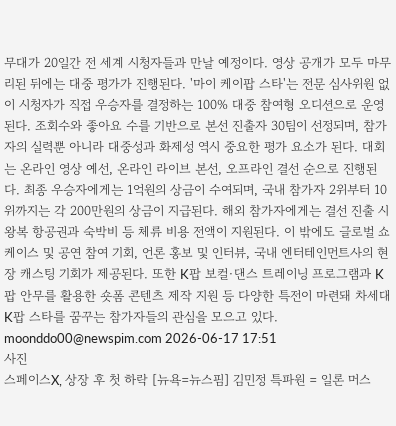무대가 20일간 전 세계 시청자들과 만날 예정이다. 영상 공개가 모두 마무리된 뒤에는 대중 평가가 진행된다. '마이 케이팝 스타'는 전문 심사위원 없이 시청자가 직접 우승자를 결정하는 100% 대중 참여형 오디션으로 운영된다. 조회수와 좋아요 수를 기반으로 본선 진출자 30팀이 선정되며, 참가자의 실력뿐 아니라 대중성과 화제성 역시 중요한 평가 요소가 된다. 대회는 온라인 영상 예선, 온라인 라이브 본선, 오프라인 결선 순으로 진행된다. 최종 우승자에게는 1억원의 상금이 수여되며, 국내 참가자 2위부터 10위까지는 각 200만원의 상금이 지급된다. 해외 참가자에게는 결선 진출 시 왕복 항공권과 숙박비 등 체류 비용 전액이 지원된다. 이 밖에도 글로벌 쇼케이스 및 공연 참여 기회, 언론 홍보 및 인터뷰, 국내 엔터테인먼트사의 현장 캐스팅 기회가 제공된다. 또한 K팝 보컬·댄스 트레이닝 프로그램과 K팝 안무를 활용한 숏폼 콘텐츠 제작 지원 등 다양한 특전이 마련돼 차세대 K팝 스타를 꿈꾸는 참가자들의 관심을 모으고 있다. moonddo00@newspim.com 2026-06-17 17:51
사진
스페이스X, 상장 후 첫 하락 [뉴욕=뉴스핌] 김민정 특파원 = 일론 머스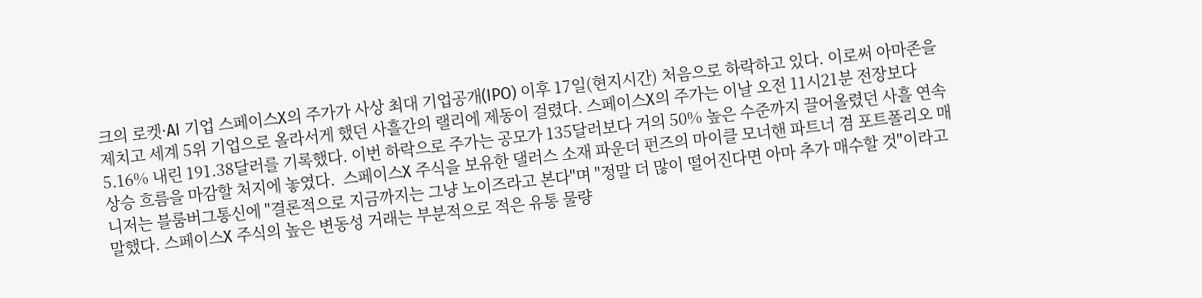크의 로켓·AI 기업 스페이스X의 주가가 사상 최대 기업공개(IPO) 이후 17일(현지시간) 처음으로 하락하고 있다. 이로써 아마존을 제치고 세계 5위 기업으로 올라서게 했던 사흘간의 랠리에 제동이 걸렸다. 스페이스X의 주가는 이날 오전 11시21분 전장보다 5.16% 내린 191.38달러를 기록했다. 이번 하락으로 주가는 공모가 135달러보다 거의 50% 높은 수준까지 끌어올렸던 사흘 연속 상승 흐름을 마감할 처지에 놓였다.  스페이스X 주식을 보유한 댈러스 소재 파운더 펀즈의 마이클 모너핸 파트너 겸 포트폴리오 매니저는 블룸버그통신에 "결론적으로 지금까지는 그냥 노이즈라고 본다"며 "정말 더 많이 떨어진다면 아마 추가 매수할 것"이라고 말했다. 스페이스X 주식의 높은 변동성 거래는 부분적으로 적은 유통 물량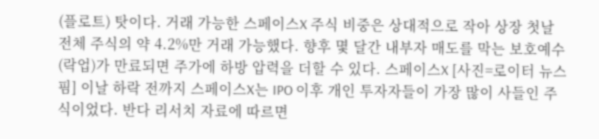(플로트) 탓이다. 거래 가능한 스페이스X 주식 비중은 상대적으로 작아 상장 첫날 전체 주식의 약 4.2%만 거래 가능했다. 향후 몇 달간 내부자 매도를 막는 보호예수(락업)가 만료되면 주가에 하방 압력을 더할 수 있다. 스페이스X [사진=로이터 뉴스핌] 이날 하락 전까지 스페이스X는 IPO 이후 개인 투자자들이 가장 많이 사들인 주식이었다. 반다 리서치 자료에 따르면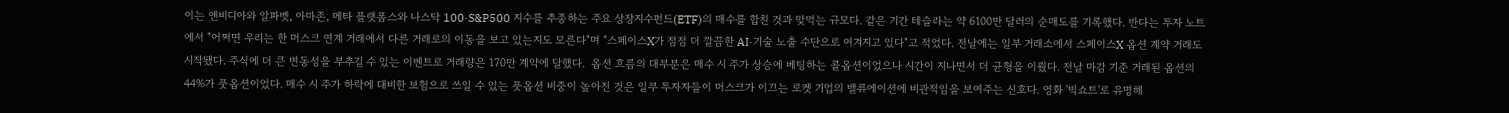이는 엔비디아와 알파벳, 아마존, 메타 플랫폼스와 나스닥 100·S&P500 지수를 추종하는 주요 상장지수펀드(ETF)의 매수를 합친 것과 맞먹는 규모다. 같은 기간 테슬라는 약 6100만 달러의 순매도를 기록했다. 반다는 투자 노트에서 "어쩌면 우리는 한 머스크 연계 거래에서 다른 거래로의 이동을 보고 있는지도 모른다"며 "스페이스X가 점점 더 깔끔한 AI·기술 노출 수단으로 여겨지고 있다"고 적었다. 전날에는 일부 거래소에서 스페이스X 옵션 계약 거래도 시작됐다. 주식에 더 큰 변동성을 부추길 수 있는 이벤트로 거래량은 170만 계약에 달했다.  옵션 흐름의 대부분은 매수 시 주가 상승에 베팅하는 콜옵션이었으나 시간이 지나면서 더 균형을 이뤘다. 전날 마감 기준 거래된 옵션의 44%가 풋옵션이었다. 매수 시 주가 하락에 대비한 보험으로 쓰일 수 있는 풋옵션 비중이 높아진 것은 일부 투자자들이 머스크가 이끄는 로켓 기업의 밸류에이션에 비관적임을 보여주는 신호다. 영화 '빅쇼트'로 유명해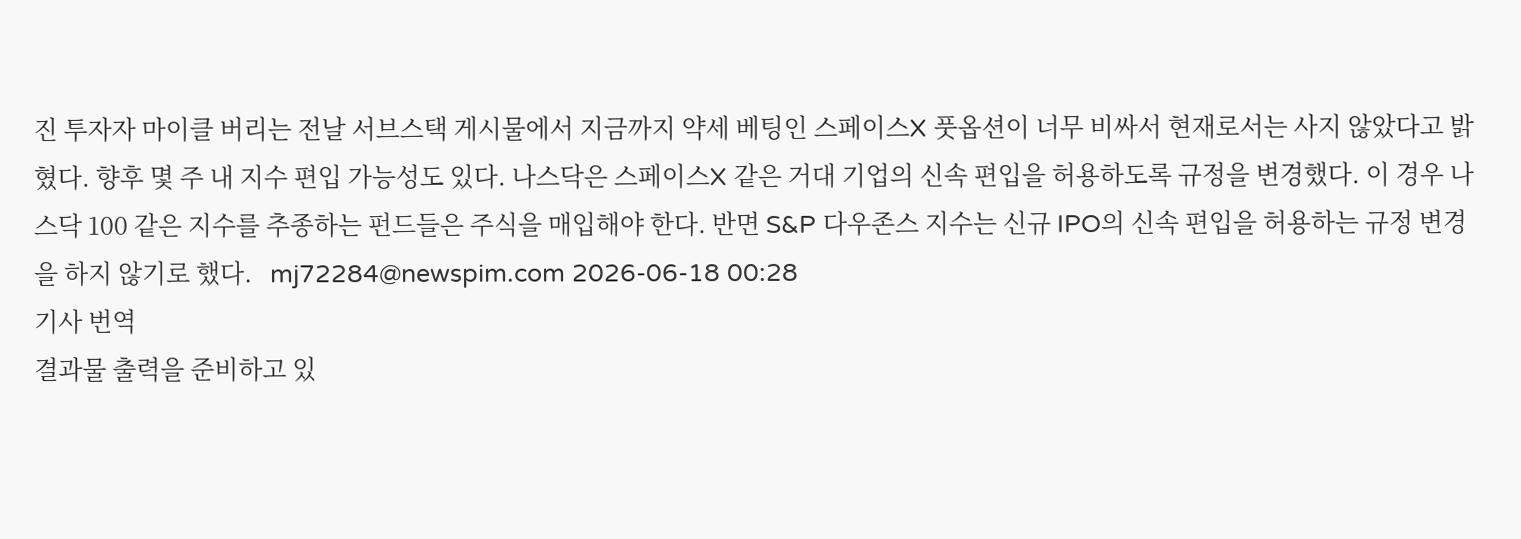진 투자자 마이클 버리는 전날 서브스택 게시물에서 지금까지 약세 베팅인 스페이스X 풋옵션이 너무 비싸서 현재로서는 사지 않았다고 밝혔다. 향후 몇 주 내 지수 편입 가능성도 있다. 나스닥은 스페이스X 같은 거대 기업의 신속 편입을 허용하도록 규정을 변경했다. 이 경우 나스닥 100 같은 지수를 추종하는 펀드들은 주식을 매입해야 한다. 반면 S&P 다우존스 지수는 신규 IPO의 신속 편입을 허용하는 규정 변경을 하지 않기로 했다.   mj72284@newspim.com 2026-06-18 00:28
기사 번역
결과물 출력을 준비하고 있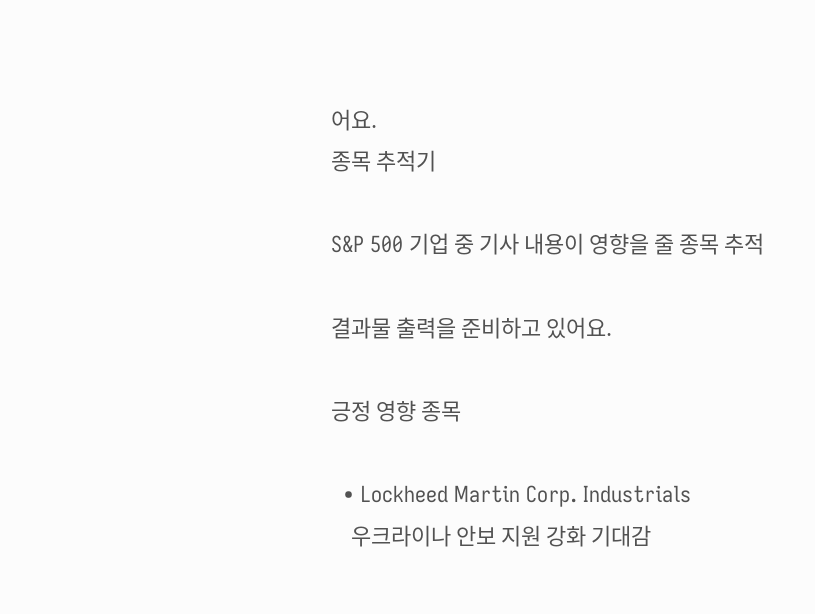어요.
종목 추적기

S&P 500 기업 중 기사 내용이 영향을 줄 종목 추적

결과물 출력을 준비하고 있어요.

긍정 영향 종목

  • Lockheed Martin Corp. Industrials
    우크라이나 안보 지원 강화 기대감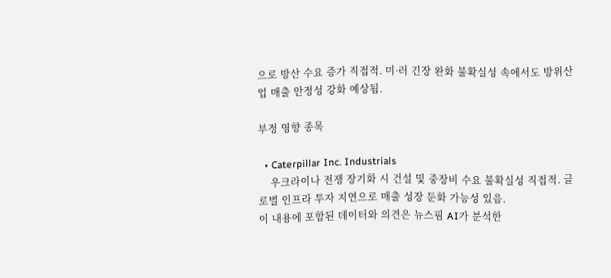으로 방산 수요 증가 직접적. 미·러 긴장 완화 불확실성 속에서도 방위산업 매출 안정성 강화 예상됨.

부정 영향 종목

  • Caterpillar Inc. Industrials
    우크라이나 전쟁 장기화 시 건설 및 중장비 수요 불확실성 직접적. 글로벌 인프라 투자 지연으로 매출 성장 둔화 가능성 있음.
이 내용에 포함된 데이터와 의견은 뉴스핌 AI가 분석한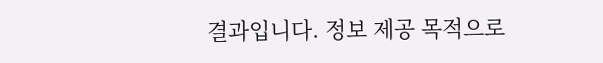결과입니다. 정보 제공 목적으로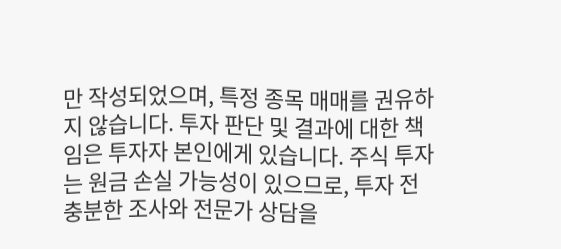만 작성되었으며, 특정 종목 매매를 권유하지 않습니다. 투자 판단 및 결과에 대한 책임은 투자자 본인에게 있습니다. 주식 투자는 원금 손실 가능성이 있으므로, 투자 전 충분한 조사와 전문가 상담을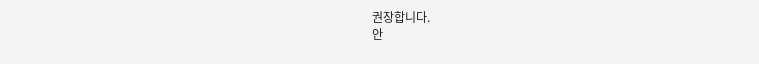권장합니다.
안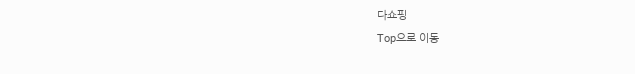다쇼핑
Top으로 이동